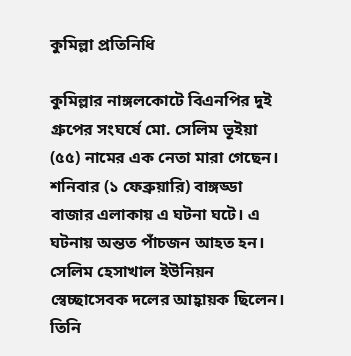কুমিল্লা প্রতিনিধি

কুমিল্লার নাঙ্গলকোটে বিএনপির দুই গ্রুপের সংঘর্ষে মো. সেলিম ভূইয়া (৫৫) নামের এক নেতা মারা গেছেন। শনিবার (১ ফেব্রুয়ারি) বাঙ্গড্ডা বাজার এলাকায় এ ঘটনা ঘটে। এ ঘটনায় অন্তত পাঁচজন আহত হন।
সেলিম হেসাখাল ইউনিয়ন স্বেচ্ছাসেবক দলের আহ্বায়ক ছিলেন। তিনি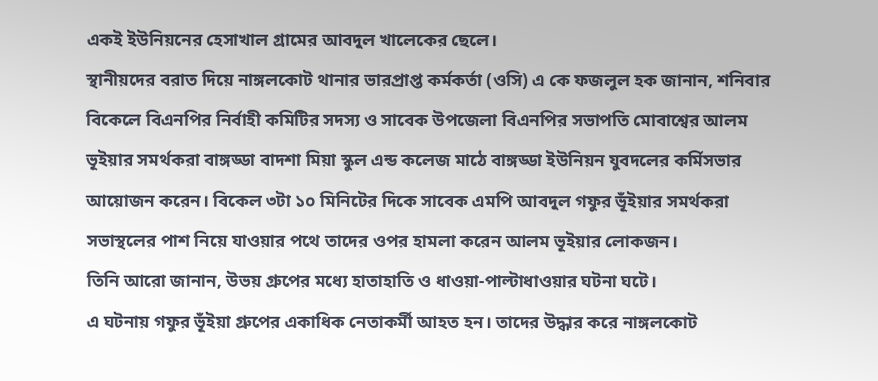একই ইউনিয়নের হেসাখাল গ্রামের আবদুল খালেকের ছেলে।
স্থানীয়দের বরাত দিয়ে নাঙ্গলকোট থানার ভারপ্রাপ্ত কর্মকর্তা (ওসি) এ কে ফজলুল হক জানান, শনিবার বিকেলে বিএনপির নির্বাহী কমিটির সদস্য ও সাবেক উপজেলা বিএনপির সভাপতি মোবাশ্বের আলম ভূইয়ার সমর্থকরা বাঙ্গড্ডা বাদশা মিয়া স্কুল এন্ড কলেজ মাঠে বাঙ্গড্ডা ইউনিয়ন যুবদলের কর্মিসভার আয়োজন করেন। বিকেল ৩টা ১০ মিনিটের দিকে সাবেক এমপি আবদুল গফুর ভূঁইয়ার সমর্থকরা সভাস্থলের পাশ নিয়ে যাওয়ার পথে তাদের ওপর হামলা করেন আলম ভূইয়ার লোকজন।
তিনি আরো জানান, উভয় গ্রুপের মধ্যে হাতাহাতি ও ধাওয়া-পাল্টাধাওয়ার ঘটনা ঘটে।
এ ঘটনায় গফুর ভূঁইয়া গ্রুপের একাধিক নেতাকর্মী আহত হন। তাদের উদ্ধার করে নাঙ্গলকোট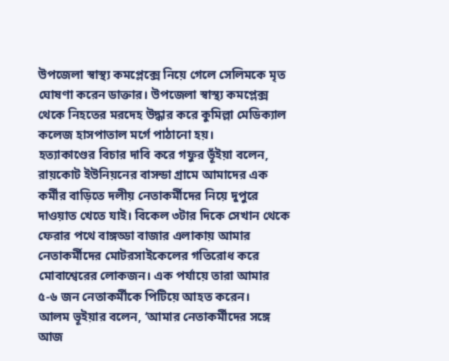উপজেলা স্বাস্থ্য কমপ্লেক্সে নিয়ে গেলে সেলিমকে মৃত ঘোষণা করেন ডাক্তার। উপজেলা স্বাস্থ্য কমপ্লেক্স থেকে নিহতের মরদেহ উদ্ধার করে কুমিল্লা মেডিক্যাল কলেজ হাসপাতাল মর্গে পাঠানো হয়।
হত্যাকাণ্ডের বিচার দাবি করে গফুর ভূঁইয়া বলেন, রায়কোট ইউনিয়নের বাসন্ডা গ্রামে আমাদের এক কর্মীর বাড়িতে দলীয় নেতাকর্মীদের নিয়ে দুপুরে দাওয়াত খেতে যাই। বিকেল ৩টার দিকে সেখান থেকে ফেরার পথে বাঙ্গড্ডা বাজার এলাকায় আমার নেতাকর্মীদের মোটরসাইকেলের গতিরোধ করে মোবাশ্বেরের লোকজন। এক পর্যায়ে তারা আমার ৫-৬ জন নেতাকর্মীকে পিটিয়ে আহত করেন।
আলম ভূইয়ার বলেন, ‘আমার নেতাকর্মীদের সঙ্গে আজ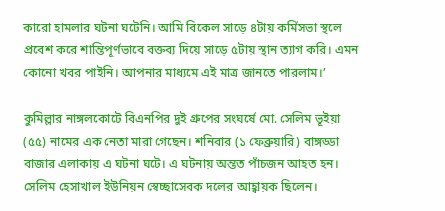কারো হামলার ঘটনা ঘটেনি। আমি বিকেল সাড়ে ৪টায় কর্মিসভা স্থলে প্রবেশ করে শান্তিপূর্ণভাবে বক্তব্য দিয়ে সাড়ে ৫টায় স্থান ত্যাগ করি। এমন কোনো খবর পাইনি। আপনার মাধ্যমে এই মাত্র জানতে পারলাম।’

কুমিল্লার নাঙ্গলকোটে বিএনপির দুই গ্রুপের সংঘর্ষে মো. সেলিম ভূইয়া (৫৫) নামের এক নেতা মারা গেছেন। শনিবার (১ ফেব্রুয়ারি) বাঙ্গড্ডা বাজার এলাকায় এ ঘটনা ঘটে। এ ঘটনায় অন্তত পাঁচজন আহত হন।
সেলিম হেসাখাল ইউনিয়ন স্বেচ্ছাসেবক দলের আহ্বায়ক ছিলেন।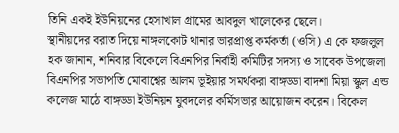তিনি একই ইউনিয়নের হেসাখাল গ্রামের আবদুল খালেকের ছেলে।
স্থানীয়দের বরাত দিয়ে নাঙ্গলকোট থানার ভারপ্রাপ্ত কর্মকর্তা (ওসি) এ কে ফজলুল হক জানান, শনিবার বিকেলে বিএনপির নির্বাহী কমিটির সদস্য ও সাবেক উপজেলা বিএনপির সভাপতি মোবাশ্বের আলম ভূইয়ার সমর্থকরা বাঙ্গড্ডা বাদশা মিয়া স্কুল এন্ড কলেজ মাঠে বাঙ্গড্ডা ইউনিয়ন যুবদলের কর্মিসভার আয়োজন করেন। বিকেল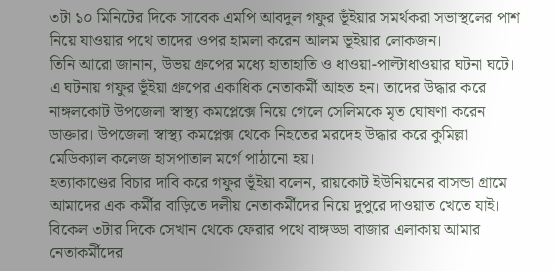৩টা ১০ মিনিটের দিকে সাবেক এমপি আবদুল গফুর ভূঁইয়ার সমর্থকরা সভাস্থলের পাশ নিয়ে যাওয়ার পথে তাদের ওপর হামলা করেন আলম ভূইয়ার লোকজন।
তিনি আরো জানান, উভয় গ্রুপের মধ্যে হাতাহাতি ও ধাওয়া-পাল্টাধাওয়ার ঘটনা ঘটে।
এ ঘটনায় গফুর ভূঁইয়া গ্রুপের একাধিক নেতাকর্মী আহত হন। তাদের উদ্ধার করে নাঙ্গলকোট উপজেলা স্বাস্থ্য কমপ্লেক্সে নিয়ে গেলে সেলিমকে মৃত ঘোষণা করেন ডাক্তার। উপজেলা স্বাস্থ্য কমপ্লেক্স থেকে নিহতের মরদেহ উদ্ধার করে কুমিল্লা মেডিক্যাল কলেজ হাসপাতাল মর্গে পাঠানো হয়।
হত্যাকাণ্ডের বিচার দাবি করে গফুর ভূঁইয়া বলেন, রায়কোট ইউনিয়নের বাসন্ডা গ্রামে আমাদের এক কর্মীর বাড়িতে দলীয় নেতাকর্মীদের নিয়ে দুপুরে দাওয়াত খেতে যাই। বিকেল ৩টার দিকে সেখান থেকে ফেরার পথে বাঙ্গড্ডা বাজার এলাকায় আমার নেতাকর্মীদের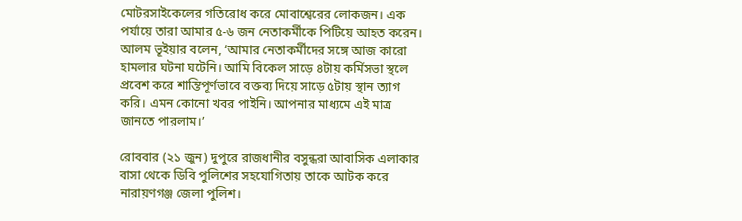মোটরসাইকেলের গতিরোধ করে মোবাশ্বেরের লোকজন। এক পর্যায়ে তারা আমার ৫-৬ জন নেতাকর্মীকে পিটিয়ে আহত করেন।
আলম ভূইয়ার বলেন, ‘আমার নেতাকর্মীদের সঙ্গে আজ কারো হামলার ঘটনা ঘটেনি। আমি বিকেল সাড়ে ৪টায় কর্মিসভা স্থলে প্রবেশ করে শান্তিপূর্ণভাবে বক্তব্য দিয়ে সাড়ে ৫টায় স্থান ত্যাগ করি। এমন কোনো খবর পাইনি। আপনার মাধ্যমে এই মাত্র জানতে পারলাম।’

রোববার (২১ জুন) দুপুরে রাজধানীর বসুন্ধরা আবাসিক এলাকার বাসা থেকে ডিবি পুলিশের সহযোগিতায় তাকে আটক করে নারায়ণগঞ্জ জেলা পুলিশ।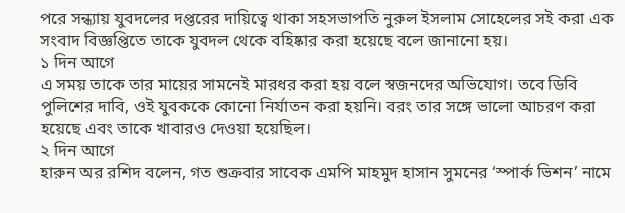পরে সন্ধ্যায় যুবদলের দপ্তরের দায়িত্বে থাকা সহসভাপতি নুরুল ইসলাম সোহেলের সই করা এক সংবাদ বিজ্ঞপ্তিতে তাকে যুবদল থেকে বহিষ্কার করা হয়েছে বলে জানানো হয়।
১ দিন আগে
এ সময় তাকে তার মায়ের সামনেই মারধর করা হয় বলে স্বজনদের অভিযোগ। তবে ডিবি পুলিশের দাবি, ওই যুবককে কোনো নির্যাতন করা হয়নি। বরং তার সঙ্গে ভালো আচরণ করা হয়েছে এবং তাকে খাবারও দেওয়া হয়েছিল।
২ দিন আগে
হারুন অর রশিদ বলেন, গত শুক্রবার সাবেক এমপি মাহমুদ হাসান সুমনের ‘স্পার্ক ভিশন’ নামে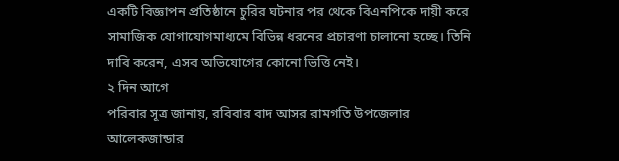একটি বিজ্ঞাপন প্রতিষ্ঠানে চুরির ঘটনার পর থেকে বিএনপিকে দায়ী করে সামাজিক যোগাযোগমাধ্যমে বিভিন্ন ধরনের প্রচারণা চালানো হচ্ছে। তিনি দাবি করেন, এসব অভিযোগের কোনো ভিত্তি নেই।
২ দিন আগে
পরিবার সূত্র জানায়, রবিবার বাদ আসর রামগতি উপজেলার আলেকজান্ডার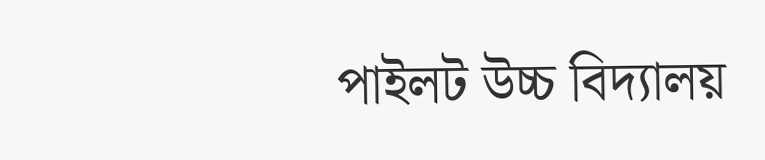পাইলট উচ্চ বিদ্যালয়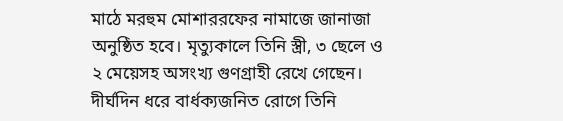মাঠে মরহুম মোশাররফের নামাজে জানাজা অনুষ্ঠিত হবে। মৃত্যুকালে তিনি স্ত্রী, ৩ ছেলে ও ২ মেয়েসহ অসংখ্য গুণগ্রাহী রেখে গেছেন। দীর্ঘদিন ধরে বার্ধক্যজনিত রোগে তিনি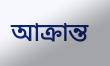আক্রান্ত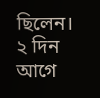ছিলেন।
২ দিন আগে